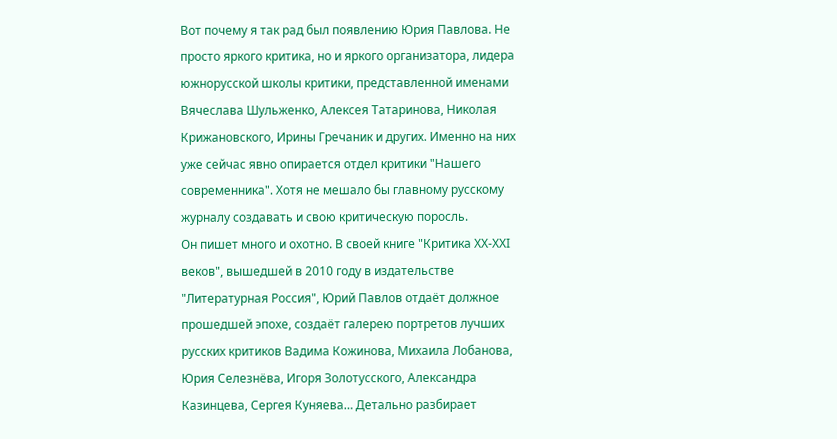Вот почему я так рад был появлению Юрия Павлова. Не просто яркого критика, но и яркого организатора, лидера южнорусской школы критики, представленной именами Вячеслава Шульженко, Алексея Татаринова, Николая Крижановского, Ирины Гречаник и других. Именно на них уже сейчас явно опирается отдел критики "Нашего современника". Хотя не мешало бы главному русскому журналу создавать и свою критическую поросль.
Он пишет много и охотно. В своей книге "Критика ХХ-ХХI веков", вышедшей в 2010 году в издательстве "Литературная Россия", Юрий Павлов отдаёт должное прошедшей эпохе, создаёт галерею портретов лучших русских критиков Вадима Кожинова, Михаила Лобанова, Юрия Селезнёва, Игоря Золотусского, Александра Казинцева, Сергея Куняева… Детально разбирает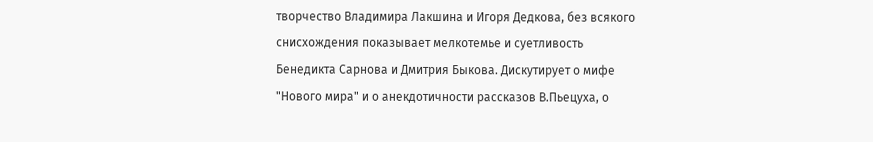творчество Владимира Лакшина и Игоря Дедкова, без всякого снисхождения показывает мелкотемье и суетливость Бенедикта Сарнова и Дмитрия Быкова. Дискутирует о мифе "Нового мира" и о анекдотичности рассказов В.Пьецуха, о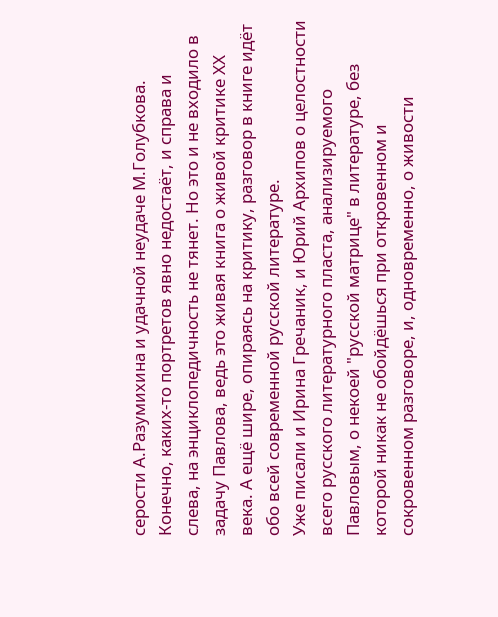серости А.Разумихина и удачной неудаче М.Голубкова. Конечно, каких-то портретов явно недостаёт, и справа и слева, на энциклопедичность не тянет. Но это и не входило в задачу Павлова, ведь это живая книга о живой критике ХХ века. А ещё шире, опираясь на критику, разговор в книге идёт обо всей современной русской литературе.
Уже писали и Ирина Гречаник, и Юрий Архипов о целостности всего русского литературного пласта, анализируемого Павловым, о некоей "русской матрице" в литературе, без которой никак не обойдёшься при откровенном и сокровенном разговоре, и, одновременно, о живости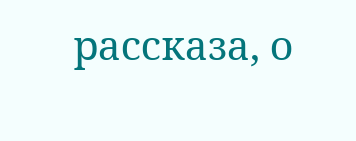рассказа, о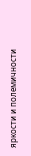яркости и полемичности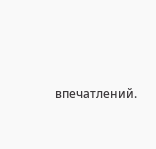впечатлений.